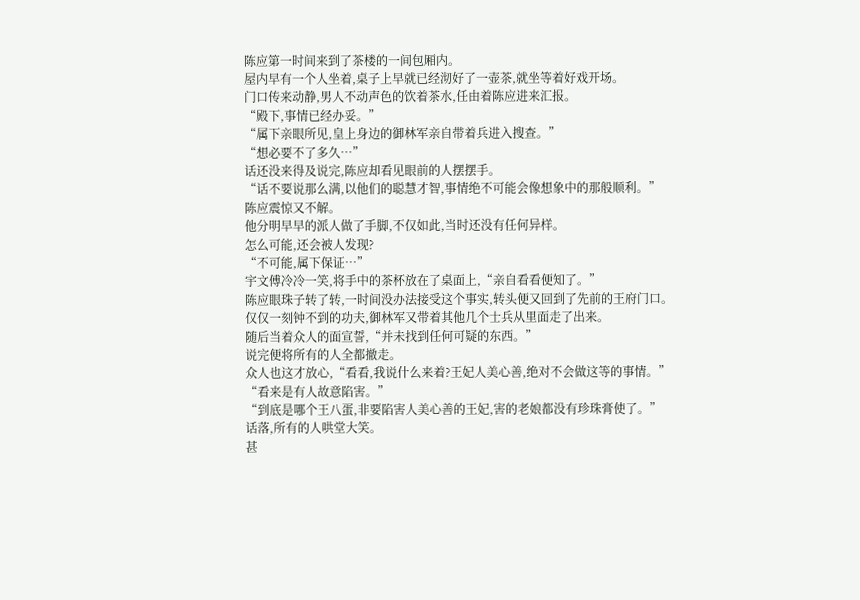陈应第一时间来到了茶楼的一间包厢内。
屋内早有一个人坐着,桌子上早就已经沏好了一壶茶,就坐等着好戏开场。
门口传来动静,男人不动声色的饮着茶水,任由着陈应进来汇报。
“殿下,事情已经办妥。”
“属下亲眼所见,皇上身边的御林军亲自带着兵进入搜查。”
“想必要不了多久…”
话还没来得及说完,陈应却看见眼前的人摆摆手。
“话不要说那么满,以他们的聪慧才智,事情绝不可能会像想象中的那般顺利。”
陈应震惊又不解。
他分明早早的派人做了手脚,不仅如此,当时还没有任何异样。
怎么可能,还会被人发现?
“不可能,属下保证…”
宇文傅冷冷一笑,将手中的茶杯放在了桌面上,“亲自看看便知了。”
陈应眼珠子转了转,一时间没办法接受这个事实,转头便又回到了先前的王府门口。
仅仅一刻钟不到的功夫,御林军又带着其他几个士兵从里面走了出来。
随后当着众人的面宣誓,“并未找到任何可疑的东西。”
说完便将所有的人全都撤走。
众人也这才放心,“看看,我说什么来着?王妃人美心善,绝对不会做这等的事情。”
“看来是有人故意陷害。”
“到底是哪个王八蛋,非要陷害人美心善的王妃,害的老娘都没有珍珠膏使了。”
话落,所有的人哄堂大笑。
甚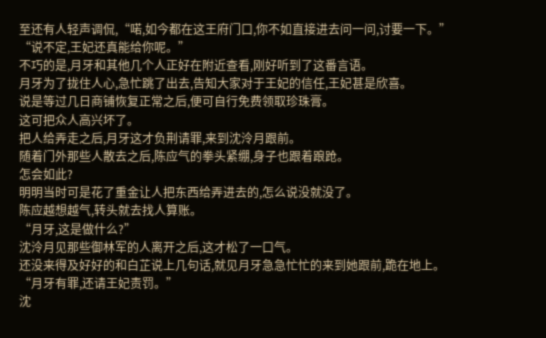至还有人轻声调侃,“喏,如今都在这王府门口,你不如直接进去问一问,讨要一下。”
“说不定,王妃还真能给你呢。”
不巧的是,月牙和其他几个人正好在附近查看,刚好听到了这番言语。
月牙为了拢住人心,急忙跳了出去,告知大家对于王妃的信任,王妃甚是欣喜。
说是等过几日商铺恢复正常之后,便可自行免费领取珍珠膏。
这可把众人高兴坏了。
把人给弄走之后,月牙这才负荆请罪,来到沈泠月跟前。
随着门外那些人散去之后,陈应气的拳头紧绷,身子也跟着踉跄。
怎会如此?
明明当时可是花了重金让人把东西给弄进去的,怎么说没就没了。
陈应越想越气,转头就去找人算账。
“月牙,这是做什么?”
沈泠月见那些御林军的人离开之后,这才松了一口气。
还没来得及好好的和白芷说上几句话,就见月牙急急忙忙的来到她跟前,跪在地上。
“月牙有罪,还请王妃责罚。”
沈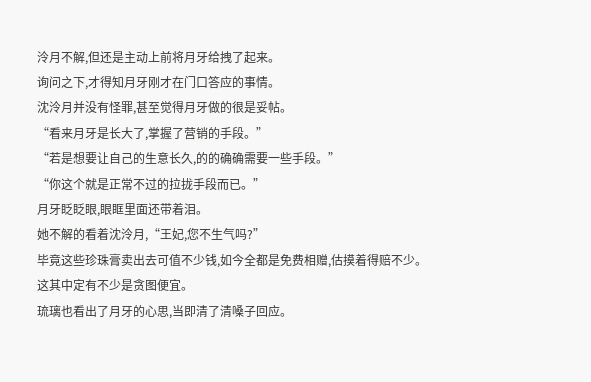泠月不解,但还是主动上前将月牙给拽了起来。
询问之下,才得知月牙刚才在门口答应的事情。
沈泠月并没有怪罪,甚至觉得月牙做的很是妥帖。
“看来月牙是长大了,掌握了营销的手段。”
“若是想要让自己的生意长久,的的确确需要一些手段。”
“你这个就是正常不过的拉拢手段而已。”
月牙眨眨眼,眼眶里面还带着泪。
她不解的看着沈泠月,“王妃,您不生气吗?”
毕竟这些珍珠膏卖出去可值不少钱,如今全都是免费相赠,估摸着得赔不少。
这其中定有不少是贪图便宜。
琉璃也看出了月牙的心思,当即清了清嗓子回应。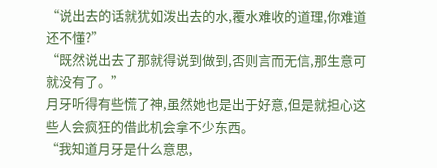“说出去的话就犹如泼出去的水,覆水难收的道理,你难道还不懂?”
“既然说出去了那就得说到做到,否则言而无信,那生意可就没有了。”
月牙听得有些慌了神,虽然她也是出于好意,但是就担心这些人会疯狂的借此机会拿不少东西。
“我知道月牙是什么意思,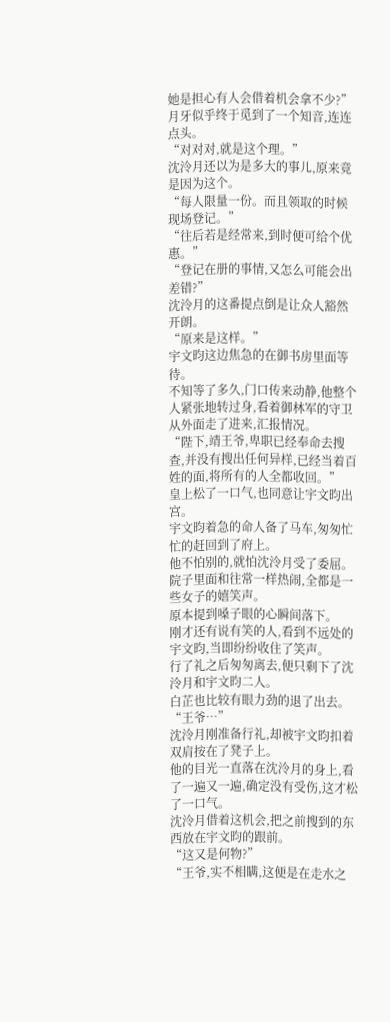她是担心有人会借着机会拿不少?”
月牙似乎终于觅到了一个知音,连连点头。
“对对对,就是这个理。”
沈泠月还以为是多大的事儿,原来竟是因为这个。
“每人限量一份。而且领取的时候现场登记。”
“往后若是经常来,到时便可给个优惠。”
“登记在册的事情,又怎么可能会出差错?”
沈泠月的这番提点倒是让众人豁然开朗。
“原来是这样。”
宇文昀这边焦急的在御书房里面等待。
不知等了多久,门口传来动静,他整个人紧张地转过身,看着御林军的守卫从外面走了进来,汇报情况。
“陛下,靖王爷,卑职已经奉命去搜查,并没有搜出任何异样,已经当着百姓的面,将所有的人全都收回。”
皇上松了一口气,也同意让宇文昀出宫。
宇文昀着急的命人备了马车,匆匆忙忙的赶回到了府上。
他不怕别的,就怕沈泠月受了委屈。
院子里面和往常一样热闹,全都是一些女子的嬉笑声。
原本提到嗓子眼的心瞬间落下。
刚才还有说有笑的人,看到不远处的宇文昀,当即纷纷收住了笑声。
行了礼之后匆匆离去,便只剩下了沈泠月和宇文昀二人。
白芷也比较有眼力劲的退了出去。
“王爷…”
沈泠月刚准备行礼,却被宇文昀扣着双肩按在了凳子上。
他的目光一直落在沈泠月的身上,看了一遍又一遍,确定没有受伤,这才松了一口气。
沈泠月借着这机会,把之前搜到的东西放在宇文昀的跟前。
“这又是何物?”
“王爷,实不相瞒,这便是在走水之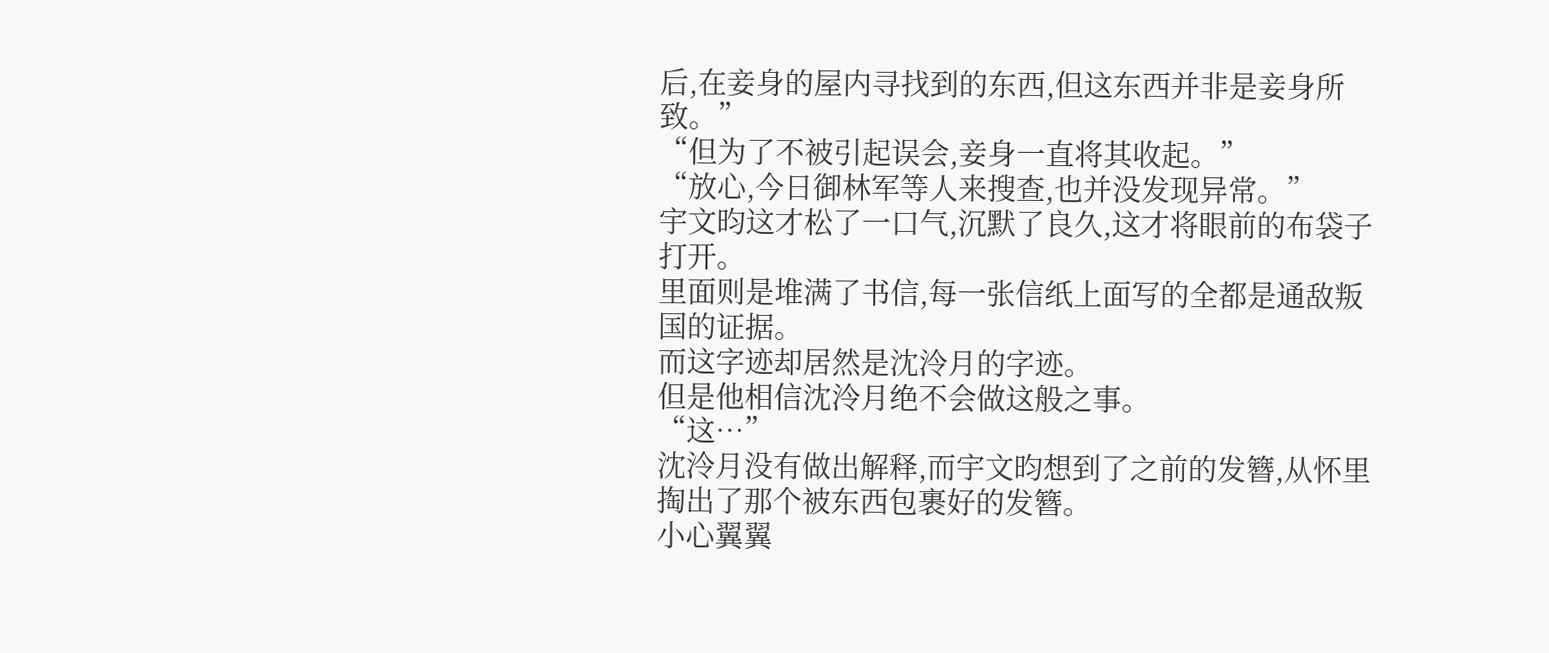后,在妾身的屋内寻找到的东西,但这东西并非是妾身所致。”
“但为了不被引起误会,妾身一直将其收起。”
“放心,今日御林军等人来搜查,也并没发现异常。”
宇文昀这才松了一口气,沉默了良久,这才将眼前的布袋子打开。
里面则是堆满了书信,每一张信纸上面写的全都是通敌叛国的证据。
而这字迹却居然是沈泠月的字迹。
但是他相信沈泠月绝不会做这般之事。
“这…”
沈泠月没有做出解释,而宇文昀想到了之前的发簪,从怀里掏出了那个被东西包裹好的发簪。
小心翼翼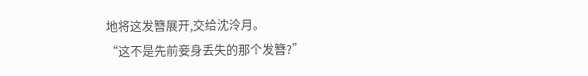地将这发簪展开,交给沈泠月。
“这不是先前妾身丢失的那个发簪?”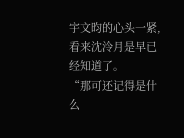宇文昀的心头一紧,看来沈泠月是早已经知道了。
“那可还记得是什么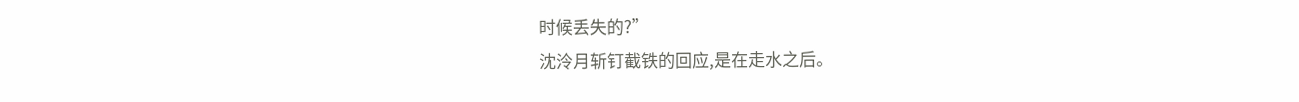时候丢失的?”
沈泠月斩钉截铁的回应,是在走水之后。